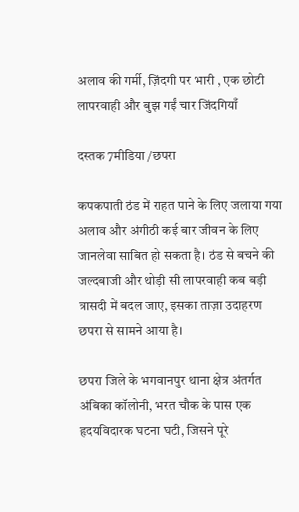अलाव की गर्मी, ज़िंदगी पर भारी , एक छोटी लापरवाही और बुझ गईं चार जिंदगियाँ

दस्तक 7मीडिया /छपरा

कपकपाती ठंड में राहत पाने के लिए जलाया गया अलाव और अंगीठी कई बार जीवन के लिए जानलेवा साबित हो सकता है। ठंड से बचने की जल्दबाजी और थोड़ी सी लापरवाही कब बड़ी त्रासदी में बदल जाए, इसका ताज़ा उदाहरण छपरा से सामने आया है।

छपरा जिले के भगवानपुर थाना क्षेत्र अंतर्गत अंबिका कॉलोनी, भरत चौक के पास एक हृदयविदारक घटना घटी, जिसने पूरे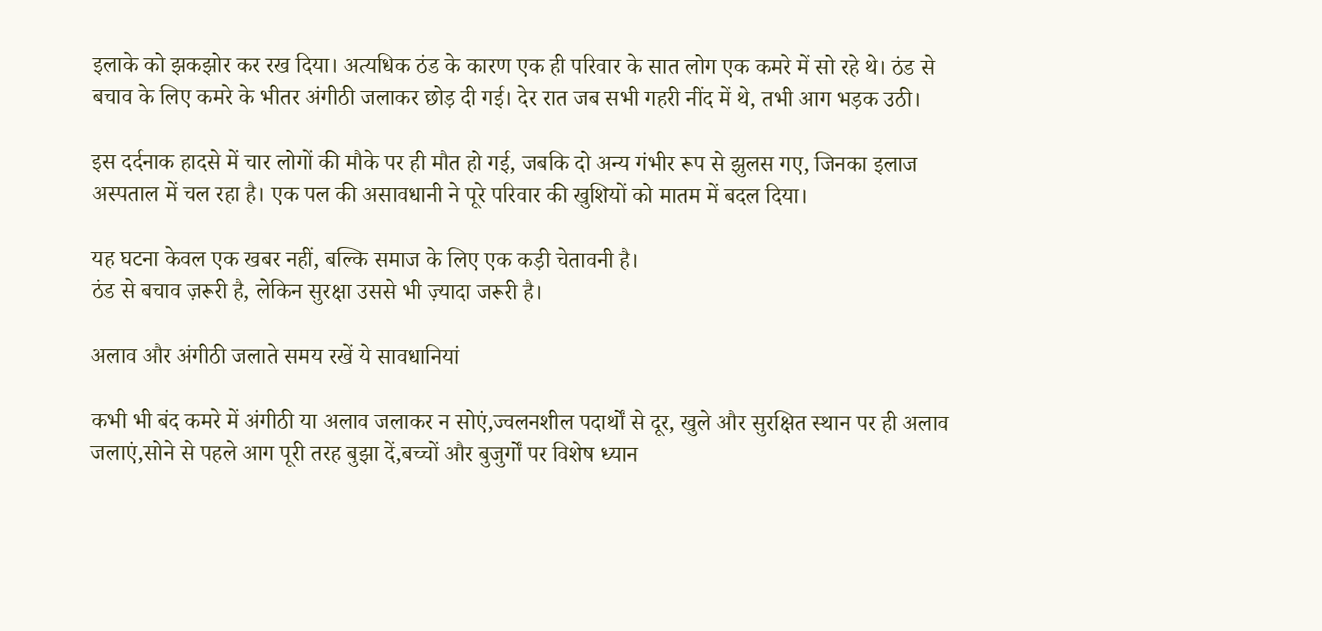इलाके को झकझोर कर रख दिया। अत्यधिक ठंड के कारण एक ही परिवार के सात लोग एक कमरे में सो रहे थे। ठंड से बचाव के लिए कमरे के भीतर अंगीठी जलाकर छोड़ दी गई। देर रात जब सभी गहरी नींद में थे, तभी आग भड़क उठी।

इस दर्दनाक हादसे में चार लोगों की मौके पर ही मौत हो गई, जबकि दो अन्य गंभीर रूप से झुलस गए, जिनका इलाज अस्पताल में चल रहा है। एक पल की असावधानी ने पूरे परिवार की खुशियों को मातम में बदल दिया।

यह घटना केवल एक खबर नहीं, बल्कि समाज के लिए एक कड़ी चेतावनी है।
ठंड से बचाव ज़रूरी है, लेकिन सुरक्षा उससे भी ज़्यादा जरूरी है।

अलाव और अंगीठी जलाते समय रखें ये सावधानियां

कभी भी बंद कमरे में अंगीठी या अलाव जलाकर न सोएं,ज्वलनशील पदार्थों से दूर, खुले और सुरक्षित स्थान पर ही अलाव जलाएं,सोने से पहले आग पूरी तरह बुझा दें,बच्चों और बुजुर्गों पर विशेष ध्यान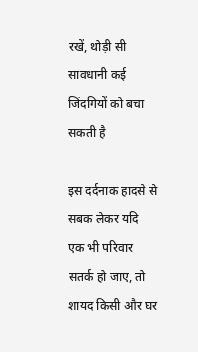रखें, थोड़ी सी सावधानी कई जिंदगियों को बचा सकती है

इस दर्दनाक हादसे से सबक लेकर यदि एक भी परिवार सतर्क हो जाए, तो शायद किसी और घर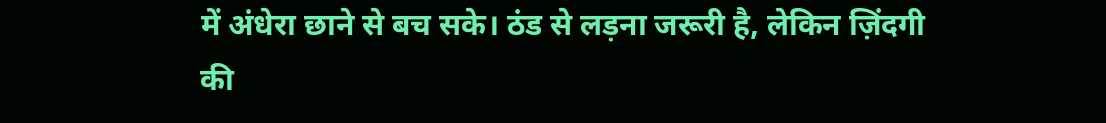में अंधेरा छाने से बच सके। ठंड से लड़ना जरूरी है, लेकिन ज़िंदगी की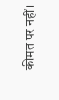कीमत पर नहीं।